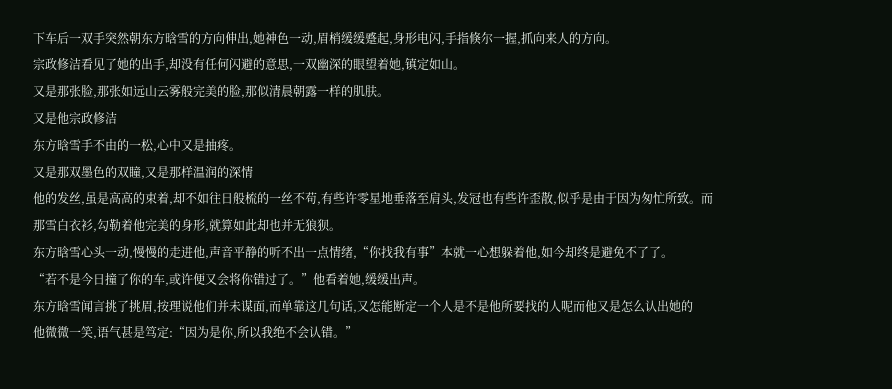下车后一双手突然朝东方晗雪的方向伸出,她神色一动,眉梢缓缓蹙起,身形电闪,手指倏尔一握,抓向来人的方向。
宗政修洁看见了她的出手,却没有任何闪避的意思,一双幽深的眼望着她,镇定如山。
又是那张脸,那张如远山云雾般完美的脸,那似清晨朝露一样的肌肤。
又是他宗政修洁
东方晗雪手不由的一松,心中又是抽疼。
又是那双墨色的双瞳,又是那样温润的深情
他的发丝,虽是高高的束着,却不如往日般梳的一丝不苟,有些许零星地垂落至肩头,发冠也有些许歪散,似乎是由于因为匆忙所致。而那雪白衣衫,勾勒着他完美的身形,就算如此却也并无狼狈。
东方晗雪心头一动,慢慢的走进他,声音平静的听不出一点情绪,“你找我有事”本就一心想躲着他,如今却终是避免不了了。
“若不是今日撞了你的车,或许便又会将你错过了。”他看着她,缓缓出声。
东方晗雪闻言挑了挑眉,按理说他们并未谋面,而单靠这几句话,又怎能断定一个人是不是他所要找的人呢而他又是怎么认出她的
他微微一笑,语气甚是笃定:“因为是你,所以我绝不会认错。”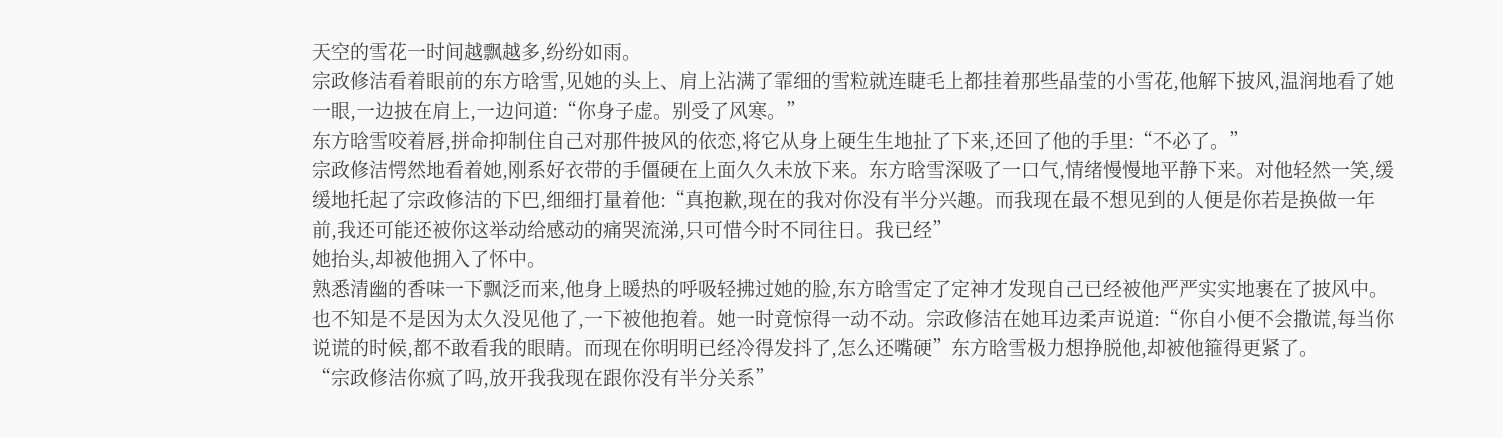天空的雪花一时间越飘越多,纷纷如雨。
宗政修洁看着眼前的东方晗雪,见她的头上、肩上沾满了霏细的雪粒就连睫毛上都挂着那些晶莹的小雪花,他解下披风,温润地看了她一眼,一边披在肩上,一边问道:“你身子虚。别受了风寒。”
东方晗雪咬着唇,拼命抑制住自己对那件披风的依恋,将它从身上硬生生地扯了下来,还回了他的手里:“不必了。”
宗政修洁愕然地看着她,刚系好衣带的手僵硬在上面久久未放下来。东方晗雪深吸了一口气,情绪慢慢地平静下来。对他轻然一笑,缓缓地托起了宗政修洁的下巴,细细打量着他:“真抱歉,现在的我对你没有半分兴趣。而我现在最不想见到的人便是你若是换做一年前,我还可能还被你这举动给感动的痛哭流涕,只可惜今时不同往日。我已经”
她抬头,却被他拥入了怀中。
熟悉清幽的香味一下飘泛而来,他身上暖热的呼吸轻拂过她的脸,东方晗雪定了定神才发现自己已经被他严严实实地裹在了披风中。
也不知是不是因为太久没见他了,一下被他抱着。她一时竟惊得一动不动。宗政修洁在她耳边柔声说道:“你自小便不会撒谎,每当你说谎的时候,都不敢看我的眼睛。而现在你明明已经冷得发抖了,怎么还嘴硬”东方晗雪极力想挣脱他,却被他箍得更紧了。
“宗政修洁你疯了吗,放开我我现在跟你没有半分关系”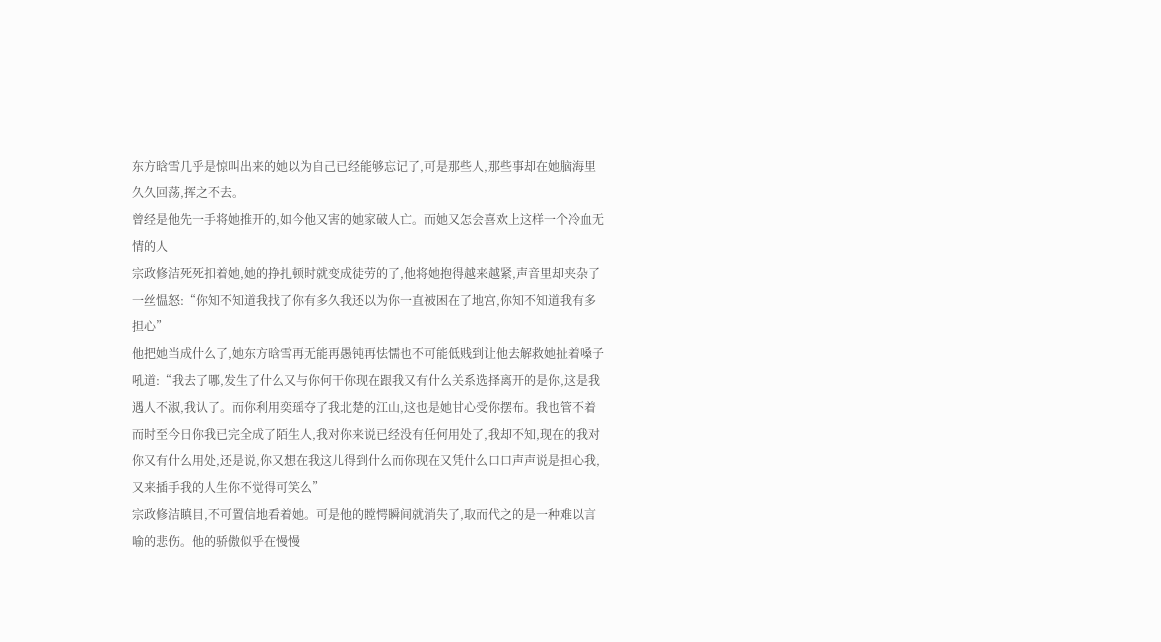东方晗雪几乎是惊叫出来的她以为自己已经能够忘记了,可是那些人,那些事却在她脑海里久久回荡,挥之不去。
曾经是他先一手将她推开的,如今他又害的她家破人亡。而她又怎会喜欢上这样一个冷血无情的人
宗政修洁死死扣着她,她的挣扎顿时就变成徒劳的了,他将她抱得越来越紧,声音里却夹杂了一丝愠怒:“你知不知道我找了你有多久我还以为你一直被困在了地宫,你知不知道我有多担心”
他把她当成什么了,她东方晗雪再无能再愚钝再怯懦也不可能低贱到让他去解救她扯着嗓子吼道:“我去了哪,发生了什么又与你何干你现在跟我又有什么关系选择离开的是你,这是我遇人不淑,我认了。而你利用奕瑶夺了我北楚的江山,这也是她甘心受你摆布。我也管不着而时至今日你我已完全成了陌生人,我对你来说已经没有任何用处了,我却不知,现在的我对你又有什么用处,还是说,你又想在我这儿得到什么而你现在又凭什么口口声声说是担心我,又来插手我的人生你不觉得可笑么”
宗政修洁瞋目,不可置信地看着她。可是他的瞠愕瞬间就消失了,取而代之的是一种难以言喻的悲伤。他的骄傲似乎在慢慢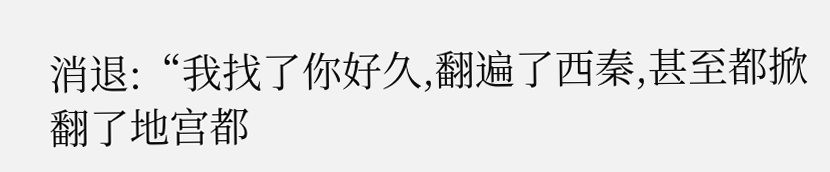消退:“我找了你好久,翻遍了西秦,甚至都掀翻了地宫都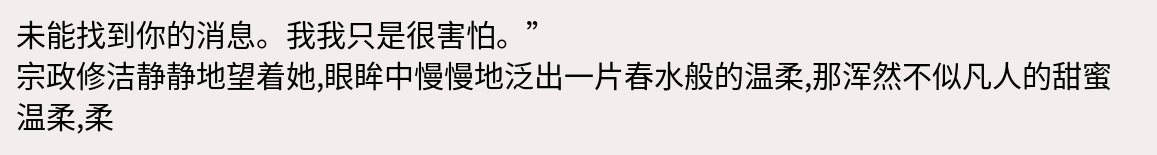未能找到你的消息。我我只是很害怕。”
宗政修洁静静地望着她,眼眸中慢慢地泛出一片春水般的温柔,那浑然不似凡人的甜蜜温柔,柔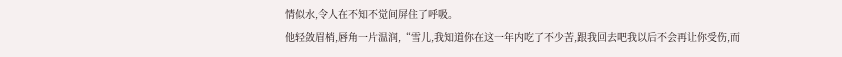情似水,令人在不知不觉间屏住了呼吸。
他轻敛眉梢,唇角一片温润,“雪儿,我知道你在这一年内吃了不少苦,跟我回去吧我以后不会再让你受伤,而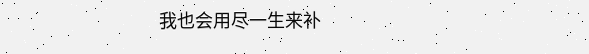我也会用尽一生来补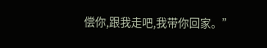偿你,跟我走吧,我带你回家。”